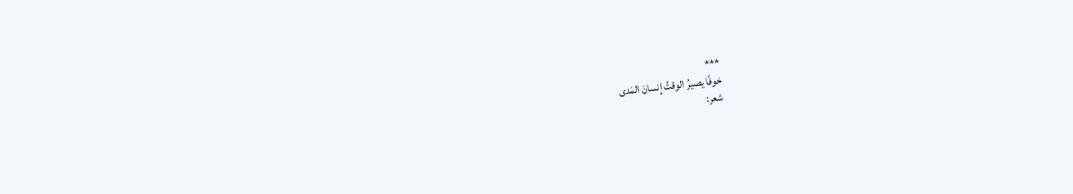***
خوفًا يصيرُ الوقتُ إِنسانَ المَدى
شعر: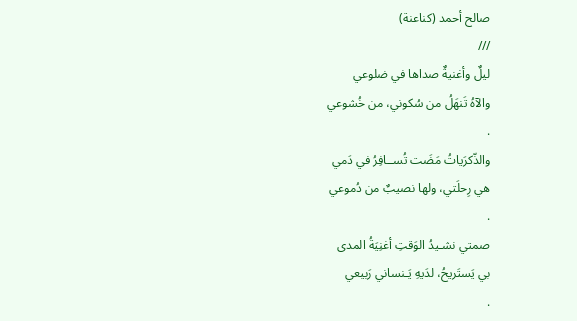صالح أحمد (كناعنة)
///
ليلٌ وأغنيةٌ صداها في ضلوعي
والآهُ تَنهَلُ من سُكوني، من خُشوعي
.
والذّكرَياتُ مَضَت تُســافِرُ في دَمي
هي رِحلَتي، ولها نصيبٌ من دُموعي
.
صمتي نشـيدُ الوَقتِ أغنِيَةُ المدى
بي يَستَريحُ، لدَيهِ يَـنساني رَبيعي
.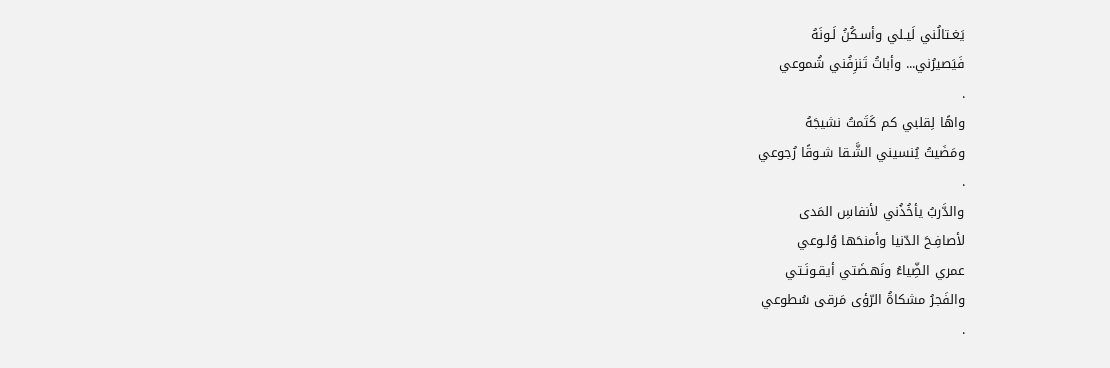يَغـتالُني لَيـلي وأسـكُنُ لَـونَهُ
فَيَصيرُني... وأباتُ تَنزِفُني شُموعي
.
واهًا لِقلبي كم كَتَمتُ نشيجَهُ
ومَضَيتُ يُنسيني الشَّـقا شـوقًا رُجوعي
.
والدَّربُ يأخُذُني لأنفاسِ المَدى
لأصافِـحَ الدّنيا وأمنحَها وُلـوعي
عمري الضِّياءُ ونَهـضَتي أيقـونَـتي
والفَجرُ مشكاةُ الرّؤى مَرقى سُطوعي
.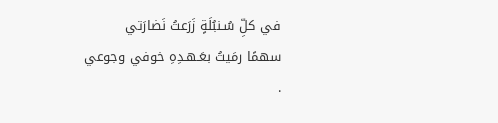في كلِّ سُـنبُلَةٍ زَرَعتُ نَضارَتي
سهمًا رمَيتُ بعَـهـدِهِ خوفي وجوعي
.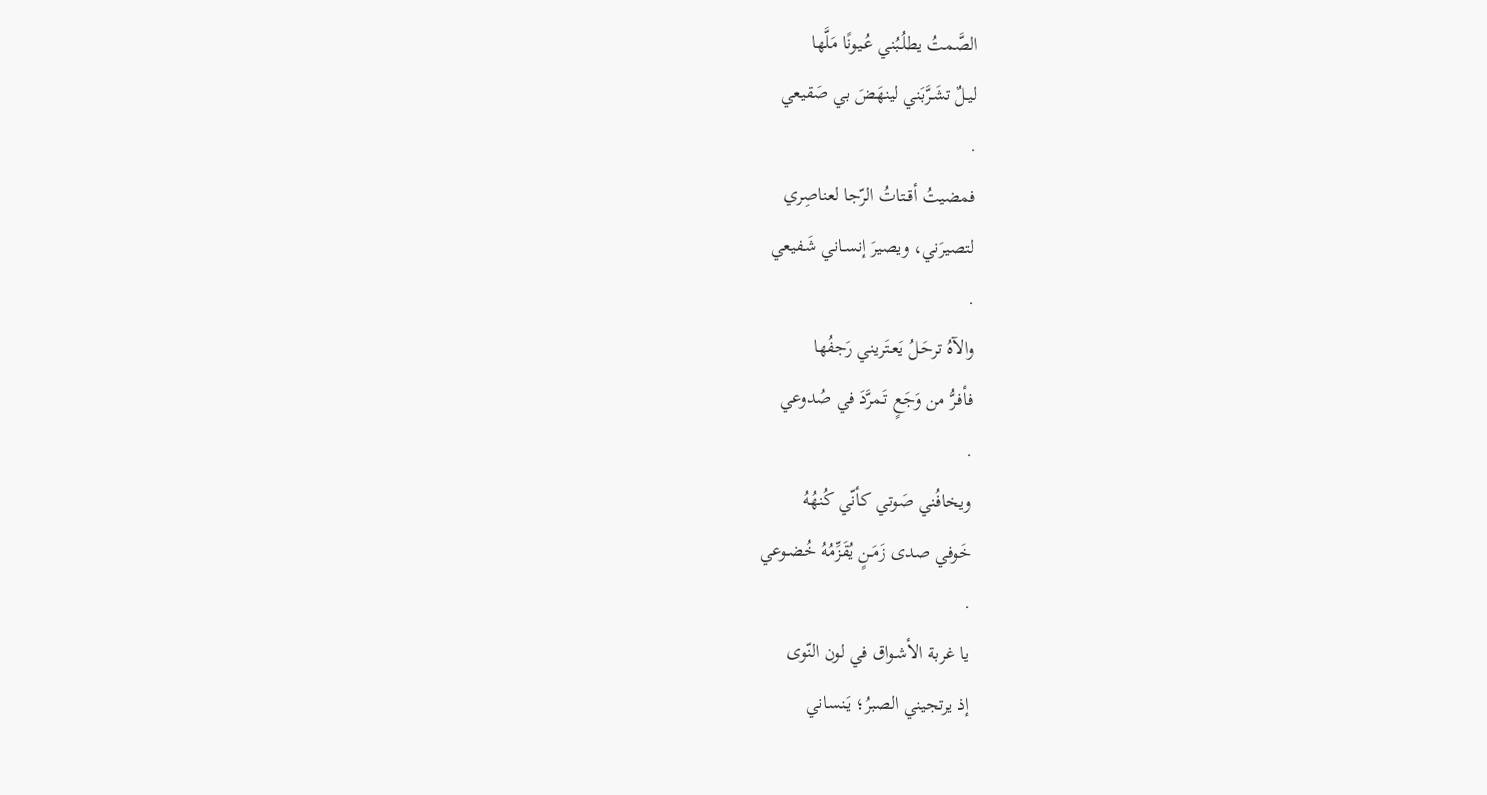الصَّمتُ يطلُـبُني عُـيونًا مَلَّها
ليـلٌ تشَـرَّبَني لينهَضَ بي صَقيعي
.
فمضيتُ أقــتاتُ الرّجا لعناصِري
لتصيرَني، ويصيرَ إنسـاني شَـفيعي
.
والآهُ ترحَـلُ يَعـتَريني رَجفُها
فأفـرُّ من وَجَعٍ تَـمرَّدَ في صُدوعي
.
ويخافُني صَوتي كأنّي كُنهُهُ
خَوفي صدى زَمَـنٍ يُقَزِّمُهُ خُضـوعي
.
يا غربة الأشـواق في لون النّوى
إذ يرتجيني الصبرُ؛ يَـنساني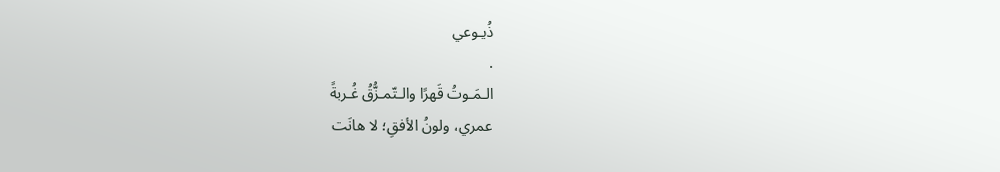ذُيـوعي
.
الـمَـوتُ قَهرًا والـتّمـزُّقُ غُـربةً
عمري، ولونُ الأفقِ؛ لا هانَت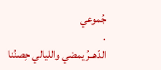جُموعي
.
الدّهــرُ يمضي والليالي حِصنُنا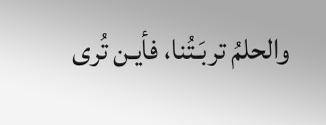والحلمُ تربَـتُنا، فأيـن تُرى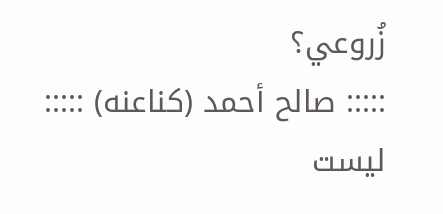زُروعي؟
::::: صالح أحمد (كناعنه) :::::
ليست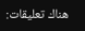هناك تعليقات: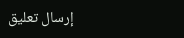إرسال تعليق